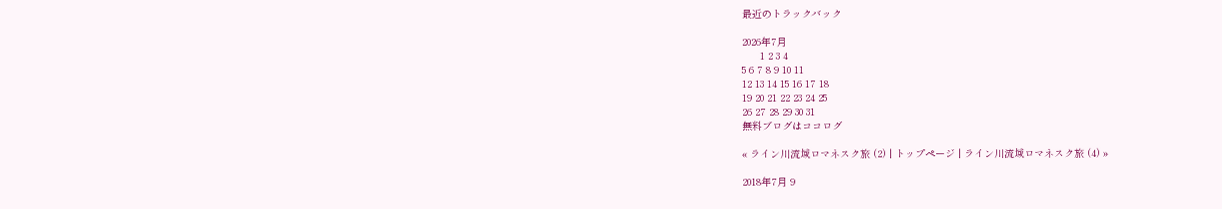最近のトラックバック

2026年7月
      1 2 3 4
5 6 7 8 9 10 11
12 13 14 15 16 17 18
19 20 21 22 23 24 25
26 27 28 29 30 31
無料ブログはココログ

« ライン川流域ロマネスク旅 (2) | トップページ | ライン川流域ロマネスク旅 (4) »

2018年7月 9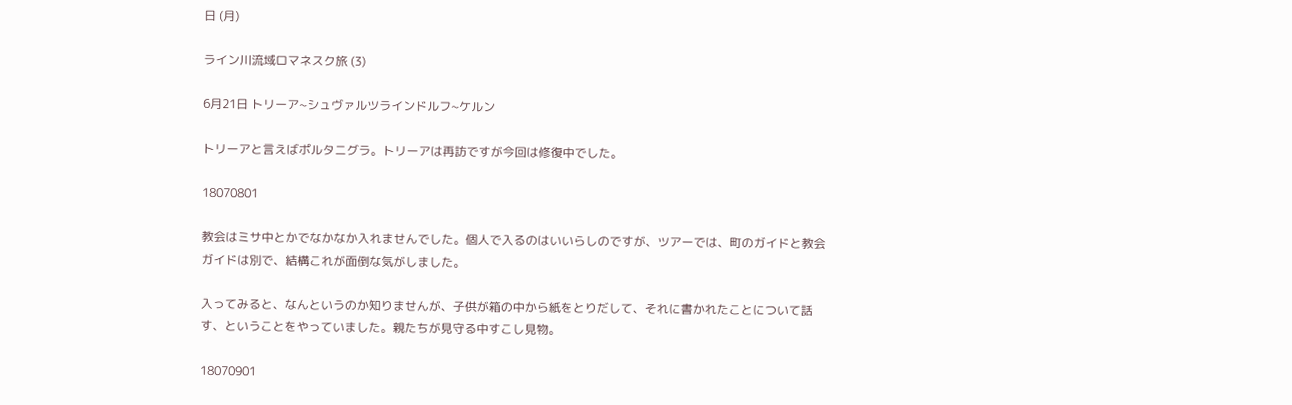日 (月)

ライン川流域ロマネスク旅 (3)

6月21日 トリーア~シュヴァルツラインドルフ~ケルン

トリーアと言えばポルタニグラ。トリーアは再訪ですが今回は修復中でした。

18070801

教会はミサ中とかでなかなか入れませんでした。個人で入るのはいいらしのですが、ツアーでは、町のガイドと教会ガイドは別で、結構これが面倒な気がしました。

入ってみると、なんというのか知りませんが、子供が箱の中から紙をとりだして、それに書かれたことについて話す、ということをやっていました。親たちが見守る中すこし見物。

18070901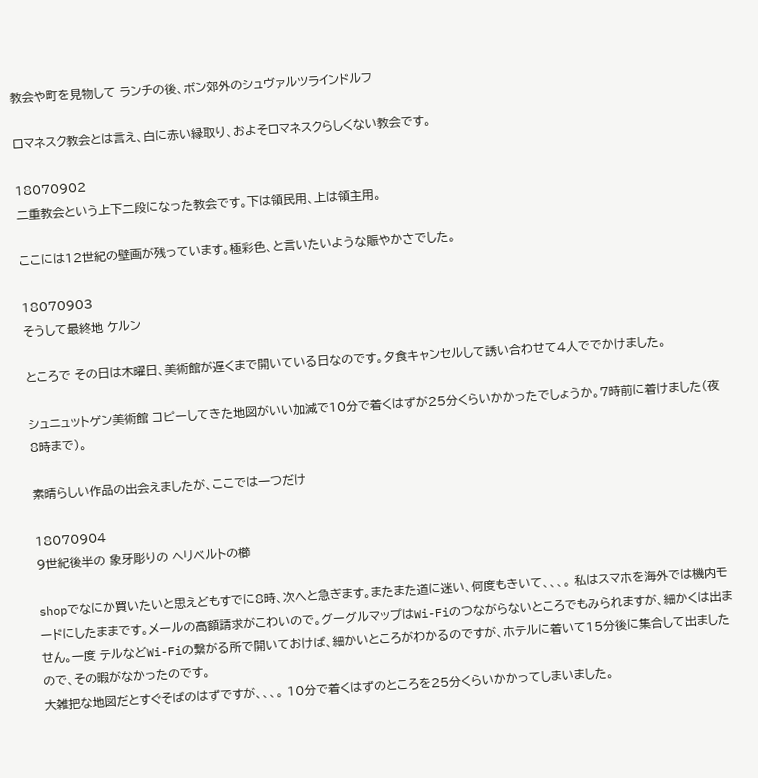教会や町を見物して ランチの後、ボン郊外のシュヴァルツラインドルフ

ロマネスク教会とは言え、白に赤い縁取り、およそロマネスクらしくない教会です。

18070902
二重教会という上下二段になった教会です。下は領民用、上は領主用。

ここには12世紀の壁画が残っています。極彩色、と言いたいような賑やかさでした。

18070903
そうして最終地 ケルン

ところで その日は木曜日、美術館が遅くまで開いている日なのです。夕食キャンセルして誘い合わせて4人ででかけました。

シュニュットゲン美術館 コピーしてきた地図がいい加減で10分で着くはずが25分くらいかかったでしょうか。7時前に着けました(夜8時まで)。

素晴らしい作品の出会えましたが、ここでは一つだけ

18070904
9世紀後半の 象牙彫りの ヘリベルトの櫛

shopでなにか買いたいと思えどもすでに8時、次へと急ぎます。またまた道に迷い、何度もきいて、、、。 私はスマホを海外では機内モードにしたままです。メールの高額請求がこわいので。グーグルマップはWi-Fiのつながらないところでもみられますが、細かくは出ません。一度 テルなどWi-Fiの繋がる所で開いておけば、細かいところがわかるのですが、ホテルに着いて15分後に集合して出ましたので、その暇がなかったのです。
大雑把な地図だとすぐそばのはずですが、、、。 10分で着くはずのところを25分くらいかかってしまいました。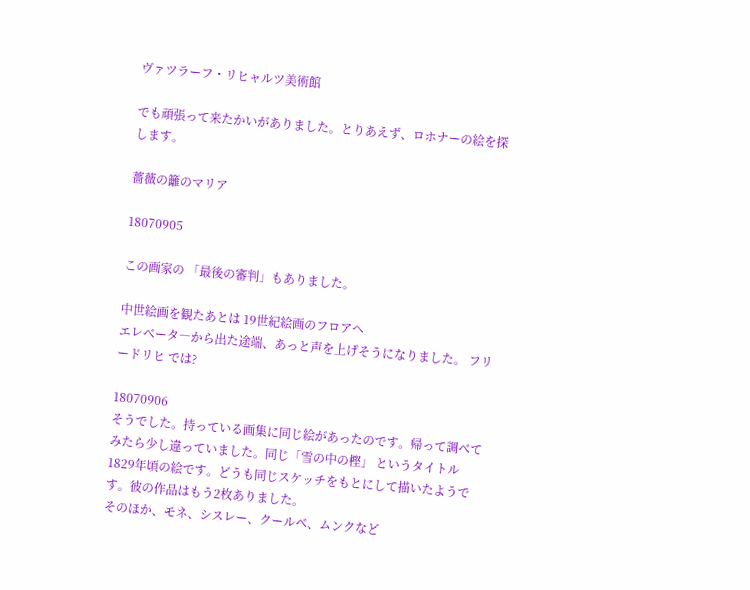ヴァツラーフ・リヒャルツ美術館

でも頑張って来たかいがありました。とりあえず、ロホナーの絵を探します。

薔薇の籬のマリア

18070905

この画家の 「最後の審判」もありました。

中世絵画を観たあとは 19世紀絵画のフロアへ
エレベータ―から出た途端、あっと声を上げそうになりました。 フリードリヒ では?

18070906
そうでした。持っている画集に同じ絵があったのです。帰って調べてみたら少し違っていました。同じ「雪の中の樫」 というタイトル1829年頃の絵です。どうも同じスケッチをもとにして描いたようです。彼の作品はもう2枚ありました。
そのほか、モネ、シスレー、クールベ、ムンクなど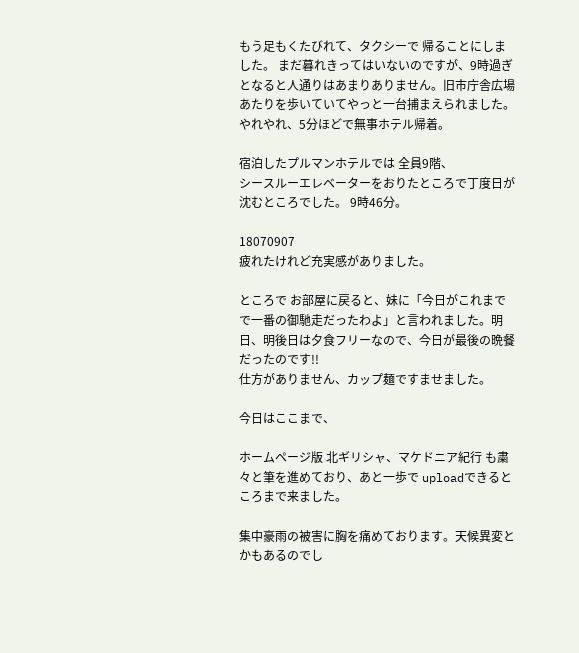もう足もくたびれて、タクシーで 帰ることにしました。 まだ暮れきってはいないのですが、9時過ぎとなると人通りはあまりありません。旧市庁舎広場あたりを歩いていてやっと一台捕まえられました。やれやれ、5分ほどで無事ホテル帰着。

宿泊したプルマンホテルでは 全員9階、
シースルーエレベーターをおりたところで丁度日が沈むところでした。 9時46分。

18070907
疲れたけれど充実感がありました。

ところで お部屋に戻ると、妹に「今日がこれまでで一番の御馳走だったわよ」と言われました。明日、明後日は夕食フリーなので、今日が最後の晩餐だったのです!!
仕方がありません、カップ麺ですませました。

今日はここまで、

ホームページ版 北ギリシャ、マケドニア紀行 も粛々と筆を進めており、あと一歩で uploadできるところまで来ました。

集中豪雨の被害に胸を痛めております。天候異変とかもあるのでし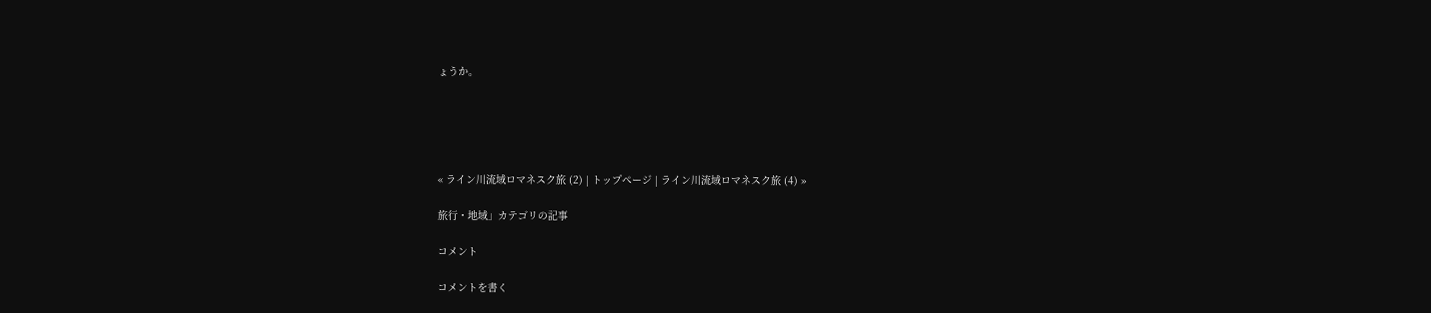ょうか。





« ライン川流域ロマネスク旅 (2) | トップページ | ライン川流域ロマネスク旅 (4) »

旅行・地域」カテゴリの記事

コメント

コメントを書く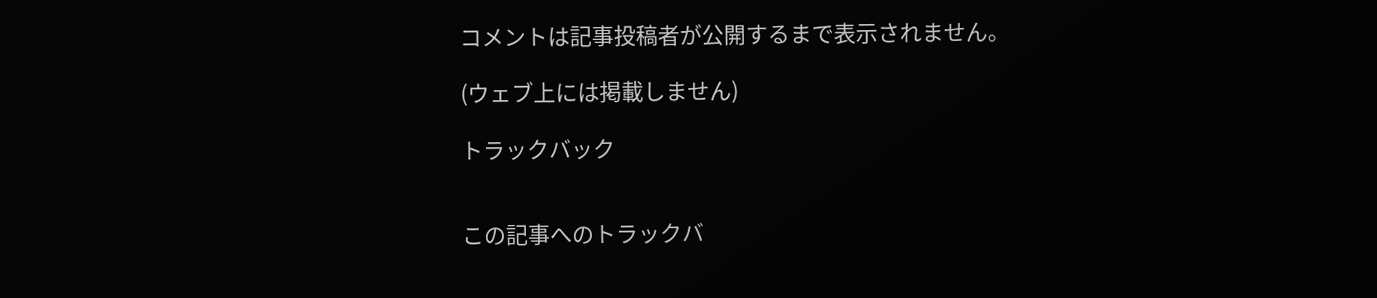コメントは記事投稿者が公開するまで表示されません。

(ウェブ上には掲載しません)

トラックバック


この記事へのトラックバ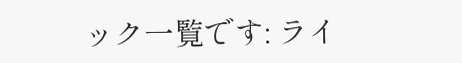ック一覧です: ライ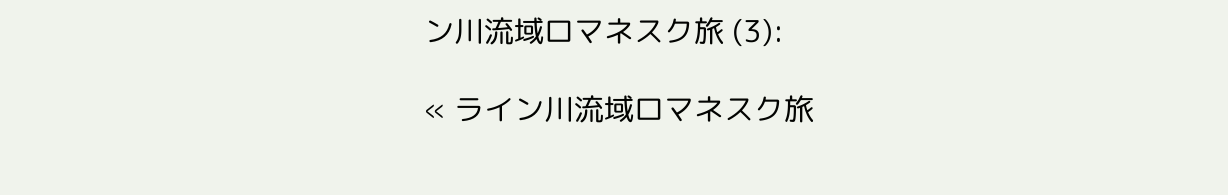ン川流域ロマネスク旅 (3):

« ライン川流域ロマネスク旅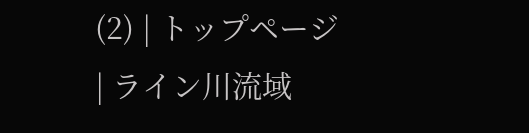(2) | トップページ | ライン川流域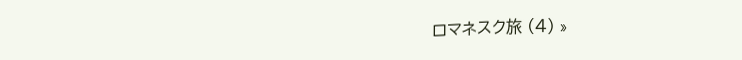ロマネスク旅 (4) »